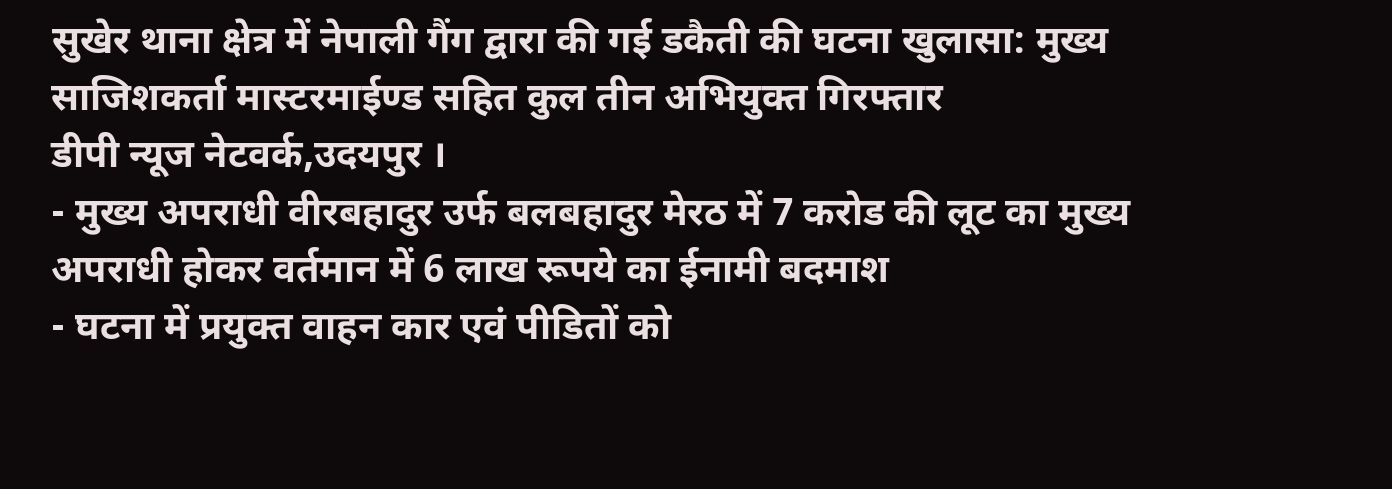सुखेर थाना क्षेत्र में नेपाली गैंग द्वारा की गई डकैती की घटना खुलासा: मुख्य साजिशकर्ता मास्टरमाईण्ड सहित कुल तीन अभियुक्त गिरफ्तार
डीपी न्यूज नेटवर्क,उदयपुर ।
- मुख्य अपराधी वीरबहादुर उर्फ बलबहादुर मेरठ में 7 करोड की लूट का मुख्य अपराधी होकर वर्तमान में 6 लाख रूपये का ईनामी बदमाश
- घटना में प्रयुक्त वाहन कार एवं पीडितों को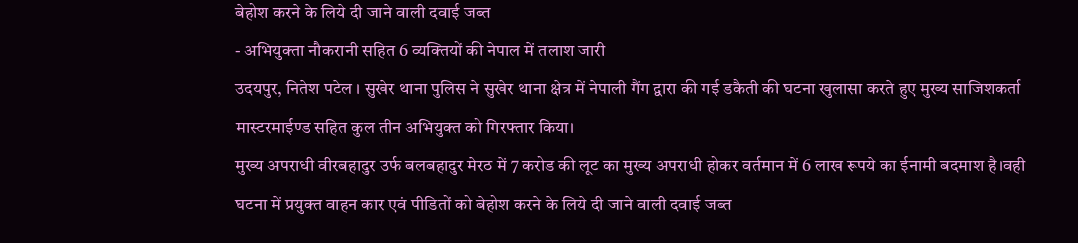बेहोश करने के लिये दी जाने वाली दवाई जब्त
- अभियुक्ता नौकरानी सहित 6 व्यक्तियों की नेपाल में तलाश जारी
उदयपुर, नितेश पटेल । सुखेर थाना पुलिस ने सुखेर थाना क्षेत्र में नेपाली गैंग द्वारा की गई डकैती की घटना खुलासा करते हुए मुख्य साजिशकर्ता मास्टरमाईण्ड सहित कुल तीन अभियुक्त को गिरफ्तार किया।
मुख्य अपराधी वीरबहादुर उर्फ बलबहादुर मेरठ में 7 करोड की लूट का मुख्य अपराधी होकर वर्तमान में 6 लाख रूपये का ईनामी बदमाश है।वही घटना में प्रयुक्त वाहन कार एवं पीडितों को बेहोश करने के लिये दी जाने वाली दवाई जब्त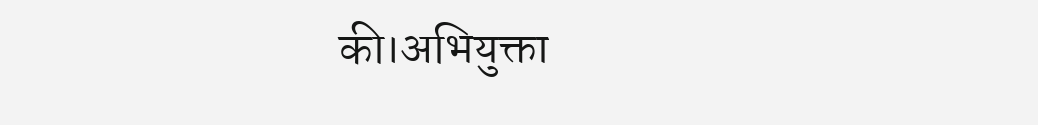की।अभियुक्ता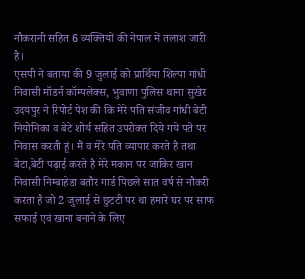नौकरानी सहित 6 व्यक्तियों की नेपाल में तलाश जारी है।
एसपी ने बताया की 9 जुलाई को प्रार्थिया शिल्पा गांधी निवासी मॉडर्न कॉम्पलेक्स, भुवाणा पुलिस थाना सुखेर उदयपुर ने रिपोर्ट पेश की कि मेरे पति संजीव गांधी बेटी नियोनिका व बेटे शोर्य सहित उपरोक्त दिये गये पते पर निवास करती हूं। मैं व मेरे पति व्यापार करते है तथा बेटा,बेटी पढ़ाई करते है मेरे मकान पर जाकिर खान निवासी निम्बाहेडा बतौर गार्ड पिछले सात वर्ष से नौकरी करता है जो 2 जुलाई से छुटटी पर था हमारे घर पर साफ सफाई एवं खाना बनाने के लिए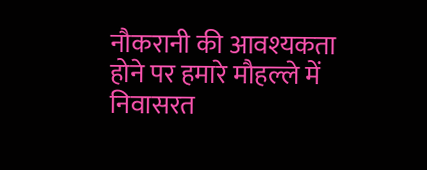नौकरानी की आवश्यकता होने पर हमारे मौहल्ले में निवासरत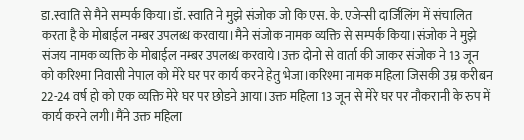डा.स्वाति से मैने सम्पर्क किया।डॉ. स्वाति ने मुझे संजोक जो कि एस. के. एजेन्सी दार्जिलिंग में संचालित करता है के मोबाईल नम्बर उपलब्ध करवाया।मैने संजोक नामक व्यक्ति से सम्पर्क किया।संजोक ने मुझे संजय नामक व्यक्ति के मोबाईल नम्बर उपलब्ध करवाये।उक्त दोनो से वार्ता की जाकर संजोक ने 13 जून को करिश्मा निवासी नेपाल को मेरे घर पर कार्य करने हेतु भेजा।करिश्मा नामक महिला जिसकी उम्र करीबन 22-24 वर्ष हो को एक व्यक्ति मेरे घर पर छोडने आया।उक्त महिला 13 जून से मेरे घर पर नौकरानी के रुप में कार्य करने लगी।मैंने उक्त महिला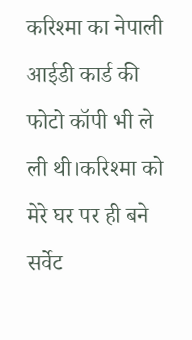करिश्मा का नेपाली आईडी कार्ड की फोटो कॉपी भी ले ली थी।करिश्मा को मेरे घर पर ही बने सर्वेट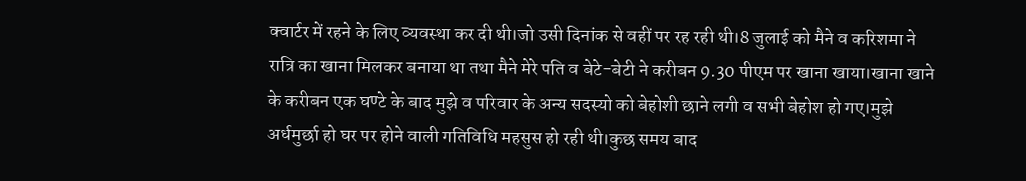क्वार्टर में रहने के लिए व्यवस्था कर दी थी।जो उसी दिनांक से वहीं पर रह रही थी।8 जुलाई को मैने व करिशमा ने रात्रि का खाना मिलकर बनाया था तथा मैने मेरे पति व बेटे-बेटी ने करीबन 9.30 पीएम पर खाना खाया।खाना खाने के करीबन एक घण्टे के बाद मुझे व परिवार के अन्य सदस्यो को बेहोशी छाने लगी व सभी बेहोश हो गए।मुझे अर्धमुर्छा हो घर पर होने वाली गतिविधि महसुस हो रही थी।कुछ समय बाद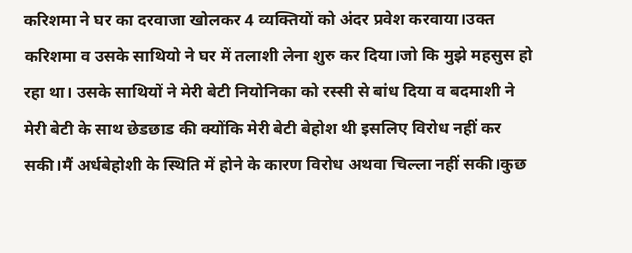करिशमा ने घर का दरवाजा खोलकर 4 व्यक्तियों को अंदर प्रवेश करवाया।उक्त करिशमा व उसके साथियो ने घर में तलाशी लेना शुरु कर दिया।जो कि मुझे महसुस हो रहा था। उसके साथियों ने मेरी बेटी नियोनिका को रस्सी से बांध दिया व बदमाशी ने मेरी बेटी के साथ छेडछाड की क्योंकि मेरी बेटी बेहोश थी इसलिए विरोध नहीं कर सकी।मैं अर्धबेहोशी के स्थिति में होने के कारण विरोध अथवा चिल्ला नहीं सकी।कुछ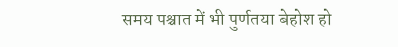समय पश्चात में भी पुर्णतया बेहोश हो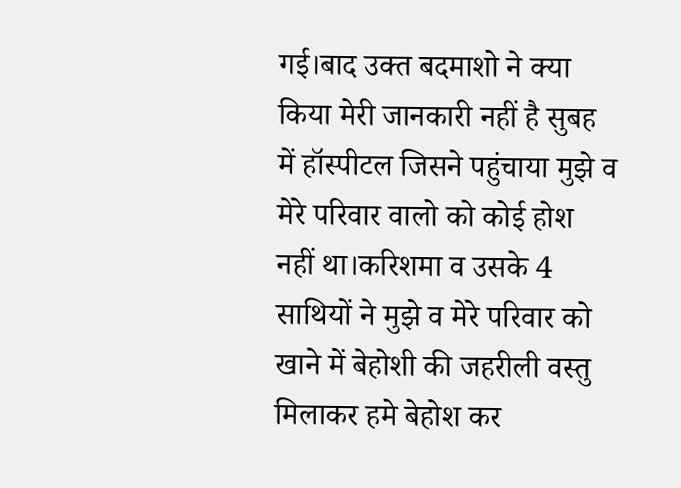गई।बाद उक्त बदमाशो ने क्या किया मेरी जानकारी नहीं है सुबह में हॉस्पीटल जिसने पहुंचाया मुझे व मेरे परिवार वालो को कोई होश नहीं था।करिशमा व उसके 4 साथियों ने मुझे व मेरे परिवार को खाने में बेहोशी की जहरीली वस्तु मिलाकर हमे बेहोश कर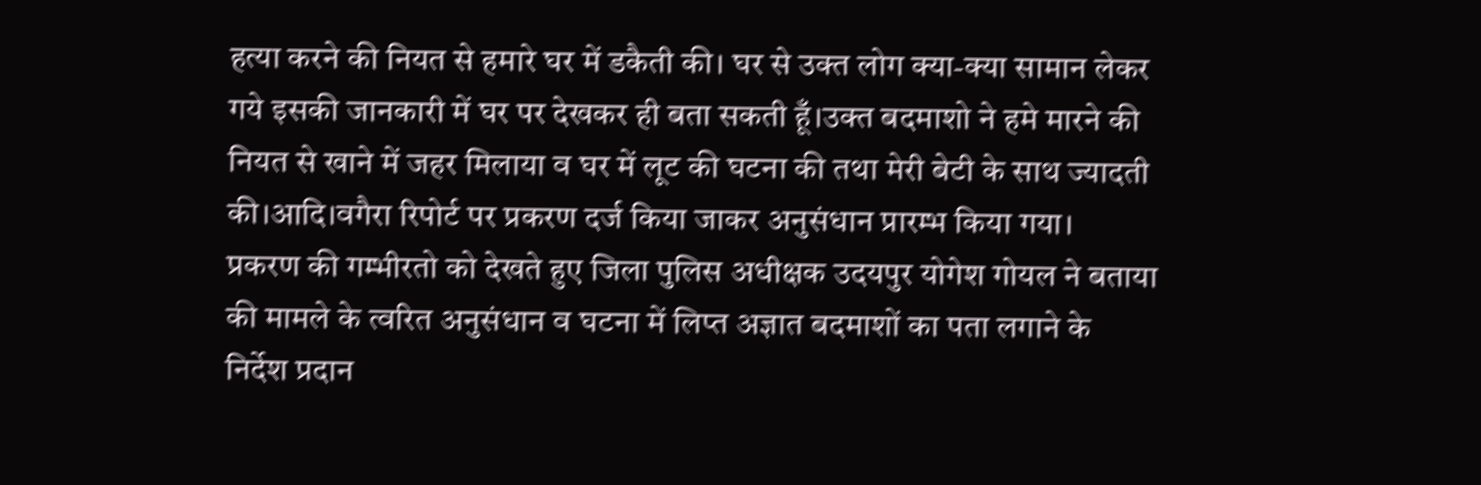हत्या करने की नियत से हमारे घर में डकैती की। घर से उक्त लोग क्या-क्या सामान लेकर गये इसकी जानकारी में घर पर देखकर ही बता सकती हूँ।उक्त बदमाशो ने हमे मारने की नियत से खाने में जहर मिलाया व घर में लूट की घटना की तथा मेरी बेटी के साथ ज्यादती की।आदि।वगैरा रिपोर्ट पर प्रकरण दर्ज किया जाकर अनुसंधान प्रारम्भ किया गया।
प्रकरण की गम्भीरतो को देखते हुए जिला पुलिस अधीक्षक उदयपुर योगेश गोयल ने बताया की मामले के त्वरित अनुसंधान व घटना में लिप्त अज्ञात बदमाशों का पता लगाने के निर्देश प्रदान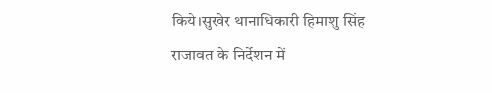किये।सुखेर थानाधिकारी हिमाशु सिंह राजावत के निर्देशन में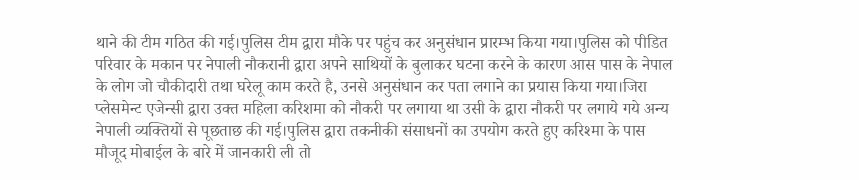थाने की टीम गठित की गई।पुलिस टीम द्वारा मौके पर पहुंच कर अनुसंधान प्रारम्भ किया गया।पुलिस को पीडित परिवार के मकान पर नेपाली नौकरानी द्वारा अपने साथियों के बुलाकर घटना करने के कारण आस पास के नेपाल के लोग जो चौकीदारी तथा घरेलू काम करते है, उनसे अनुसंधान कर पता लगाने का प्रयास किया गया।जिरा प्लेसमेन्ट एजेन्सी द्वारा उक्त महिला करिशमा को नौकरी पर लगाया था उसी के द्वारा नौकरी पर लगाये गये अन्य नेपाली व्यक्तियों से पूछताछ की गई।पुलिस द्वारा तकनीकी संसाधनों का उपयोग करते हुए करिश्मा के पास मौजूद मोबाईल के बारे में जानकारी ली तो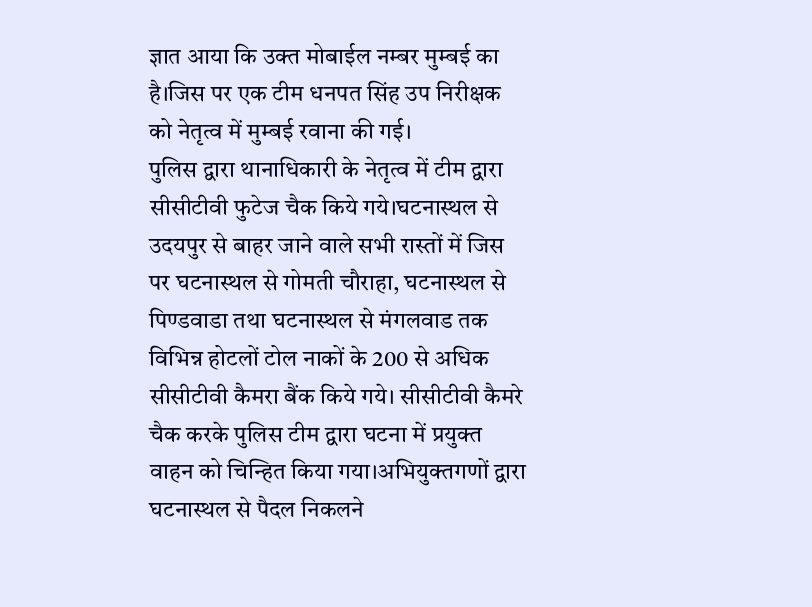ज्ञात आया कि उक्त मोबाईल नम्बर मुम्बई का है।जिस पर एक टीम धनपत सिंह उप निरीक्षक को नेतृत्व में मुम्बई रवाना की गई।
पुलिस द्वारा थानाधिकारी के नेतृत्व में टीम द्वारा सीसीटीवी फुटेज चैक किये गये।घटनास्थल से उदयपुर से बाहर जाने वाले सभी रास्तों में जिस पर घटनास्थल से गोमती चौराहा, घटनास्थल से पिण्डवाडा तथा घटनास्थल से मंगलवाड तक विभिन्न होटलों टोल नाकों के 200 से अधिक सीसीटीवी कैमरा बैंक किये गये। सीसीटीवी कैमरे चैक करके पुलिस टीम द्वारा घटना में प्रयुक्त वाहन को चिन्हित किया गया।अभियुक्तगणों द्वारा घटनास्थल से पैदल निकलने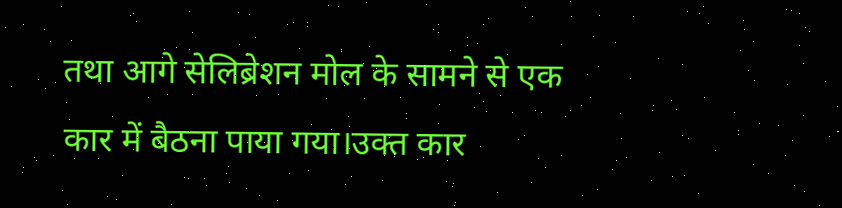तथा आगे सेलिब्रेशन मोल के सामने से एक कार में बैठना पाया गया।उक्त कार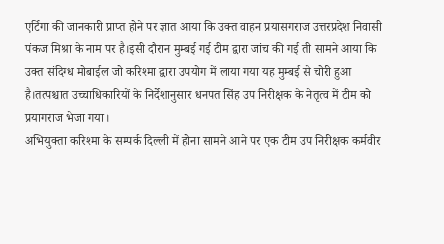एर्टिगा की जानकारी प्राप्त होने पर ज्ञात आया कि उक्त वाहन प्रयासगराज उत्तरप्रदेश निवासी पंकज मिश्रा के नाम पर है।इसी दौरान मुम्बई गई टीम द्वारा जांच की गई ती सामने आया कि उक्त संदिग्ध मोबाईल जो करिश्मा द्वारा उपयोग में लाया गया यह मुम्बई से चोरी हुआ है।तत्पश्चात उच्चाधिकारियों के निर्देशानुसार धनपत सिंह उप निरीक्षक के नेतृत्व में टीम को प्रयागराज भेजा गया।
अभियुक्ता करिश्मा के सम्पर्क दिल्ली में होना सामने आने पर एक टीम उप निरीक्षक कर्मवीर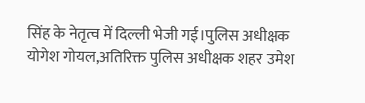सिंह के नेतृत्व में दिल्ली भेजी गई।पुलिस अधीक्षक योगेश गोयल,अतिरिक्त पुलिस अधीक्षक शहर उमेश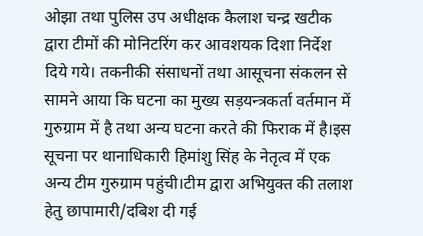ओझा तथा पुलिस उप अधीक्षक कैलाश चन्द्र खटीक द्वारा टीमों की मोनिटरिंग कर आवशयक दिशा निर्देश दिये गये। तकनीकी संसाधनों तथा आसूचना संकलन से सामने आया कि घटना का मुख्य सड़यन्त्रकर्ता वर्तमान में गुरुग्राम में है तथा अन्य घटना करते की फिराक में है।इस सूचना पर थानाधिकारी हिमांशु सिंह के नेतृत्व में एक अन्य टीम गुरुग्राम पहुंची।टीम द्वारा अभियुक्त की तलाश हेतु छापामारी/दबिश दी गई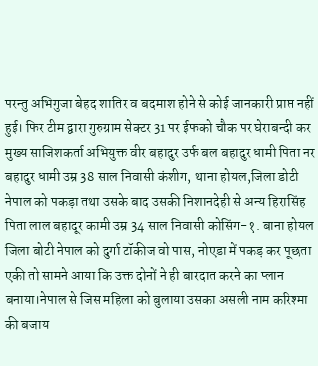परन्तु अभिगुजा बेहद शातिर व बदमाश होने से कोई जानकारी प्राप्त नहीं हुई। फिर टीम द्वारा गुरुग्राम सेक्टर 31 पर ईफको चौक पर घेराबन्दी कर मुख्य साजिशकर्ता अभियुक्त वीर बहादुर उर्फ बल बहादुर धामी पिता नर बहादुर धामी उम्र 38 साल निवासी कंशीग, थाना होयल,जिला डोटी नेपाल को पकड़ा तथा उसके बाद उसकी निशानदेही से अन्य हिरासिंह पिता लाल बहादूर कामी उम्र 34 साल निवासी कोसिंग-१. बाना होयल जिला बोटी नेपाल को दुर्गा टॉकीज वो पास, नोएडा में पकड़ कर पूछता एकी तो सामने आया कि उक्त दोनों ने ही बारदात करने का प्लान बनाया।नेपाल से जिस महिला को बुलाया उसका असली नाम करिश्मा की बजाय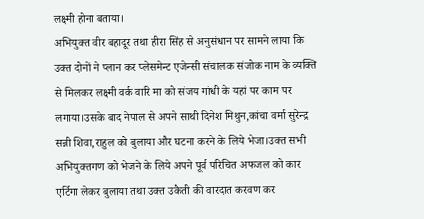लक्ष्मी होना बताया।
अभियुक्त वीर बहादूर तथा हीरा सिंह से अनुसंधान पर सामने लाया कि उक्त दोनों ने प्लान कर प्लेसमेन्ट एजेन्सी संचालक संजोक नाम के व्यक्ति से मिलकर लक्ष्मी वर्क वारि मा को संजय गांधी के यहां पर काम पर लगाया।उसके बाद नेपाल से अपने साथी दिनेश मिथुन,कांचा वर्मा सुरेन्द्र सन्नी शिवा,राहुल को बुलाया और घटना करने के लिये भेजा।उक्त सभी अभियुक्तगण को भेजने के लिये अपने पूर्व परिचित अफजल को कार एर्टिगा लेकर बुलाया तथा उक्त उकैती की वारदात करवण कर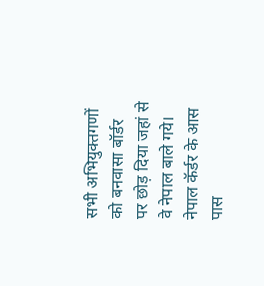सभी अभियुक्तगणों को बनवासा बॉर्डर पर छोड़ दिया जहां से वे नेपाल बाले गये।
नेपाल कॅर्डर के आस पास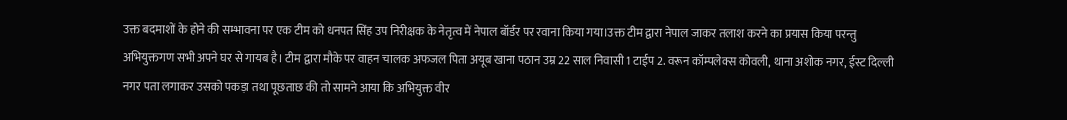उक्त बदमाशों के होने की सम्भावना पर एक टीम को धनपत सिंह उप निरीक्षक के नेतृत्व में नेपाल बॉर्डर पर रवाना किया गया।उक्त टीम द्वारा नेपाल जाकर तलाश करने का प्रयास किया परन्तु अभियुक्तगण सभी अपने घर से गायब है। टीम द्वारा मौके पर वाहन चालक अफजल पिता अयूब खाना पठान उम्र 22 साल निवासी 1 टाईप 2. वरून कॉम्पलेक्स कोवली, थाना अशोक नगर, ईस्ट दिल्ली नगर पता लगाकर उसको पकड़ा तथा पूछताछ की तो सामने आया कि अभियुक्त वीर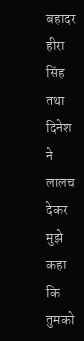बहादर हीरा सिंह तथा दिनेश ने लालच देकर मुझे कहा कि तुमको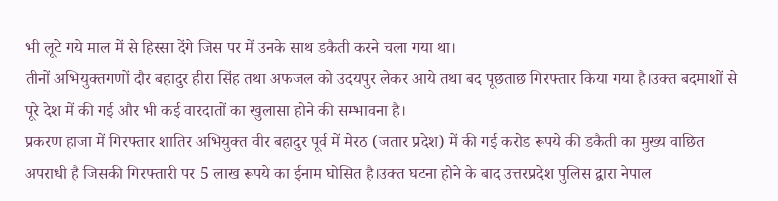भी लूटे गये माल में से हिस्सा देंगे जिस पर में उनके साथ डकैती करने चला गया था।
तीनों अभियुक्तगणों दौर बहादुर हीरा सिंह तथा अफजल को उदयपुर लेकर आये तथा बद पूछताछ गिरफ्तार किया गया है।उक्त बदमाशों से पूरे देश में की गई और भी कई वारदातों का खुलासा होने की सम्भावना है।
प्रकरण हाजा में गिरफ्तार शातिर अभियुक्त वीर बहादुर पूर्व में मेरठ (जतार प्रदेश) में की गई करोड रूपये की डकैती का मुख्य वाछित अपराधी है जिसकी गिरफ्तारी पर 5 लाख रूपये का ईनाम घोसित है।उक्त घटना होने के बाद उत्तरप्रदेश पुलिस द्वारा नेपाल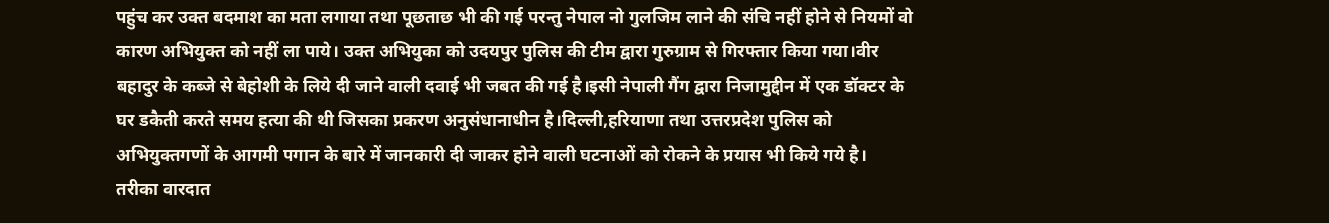पहुंच कर उक्त बदमाश का मता लगाया तथा पूछताछ भी की गई परन्तु नेपाल नो गुलजिम लाने की संचि नहीं होने से नियमों वो कारण अभियुक्त को नहीं ला पाये। उक्त अभियुका को उदयपुर पुलिस की टीम द्वारा गुरुग्राम से गिरफ्तार किया गया।वीर बहादुर के कब्जे से बेहोशी के लिये दी जाने वाली दवाई भी जबत की गई है।इसी नेपाली गैंग द्वारा निजामुद्दीन में एक डॉक्टर के घर डकैती करते समय हत्या की थी जिसका प्रकरण अनुसंधानाधीन है।दिल्ली,हरियाणा तथा उत्तरप्रदेश पुलिस को अभियुक्तगणों के आगमी पगान के बारे में जानकारी दी जाकर होने वाली घटनाओं को रोकने के प्रयास भी किये गये है।
तरीका वारदात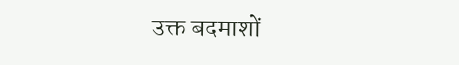उक्त बदमाशों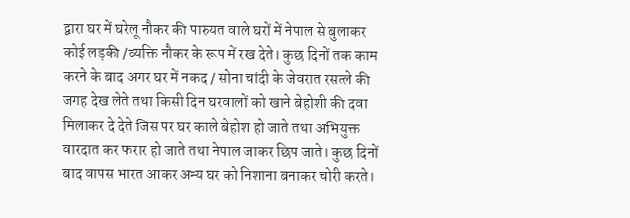द्वारा घर में घरेलू नौकर की पारुयत वाले घरों में नेपाल से बुलाकर कोई लड़की /व्यक्ति नौकर के रूप में रख देते। कुछ दिनों तक काम करने के बाद अगर घर में नकद / सोना चांदी के जेवरात रसत्ले की जगह देख लेते तथा किसी दिन घरवालों को खाने बेहोशी की दवा मिलाकर दे देते जिस पर घर काले बेहोश हो जाते तथा अभियुक्त
वारदात कर फरार हो जाते तथा नेपाल जाकर छिप जाते। कुछ दिनों बाद वापस भारत आकर अन्य घर को निशाना बनाकर चोरी करते।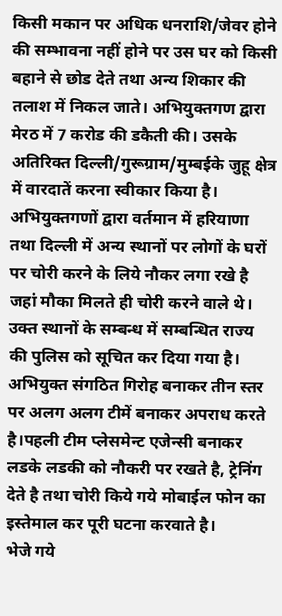किसी मकान पर अधिक धनराशि/जेवर होने की सम्भावना नहीं होने पर उस घर को किसी बहाने से छोड देते तथा अन्य शिकार की तलाश में निकल जाते। अभियुक्तगण द्वारा मेरठ में 7 करोड की डकैती की। उसके अतिरिक्त दिल्ली/गुरूग्राम/मुम्बईके जुहू क्षेत्र में वारदातें करना स्वीकार किया है।
अभियुक्तगणों द्वारा वर्तमान में हरियाणा तथा दिल्ली में अन्य स्थानों पर लोगों के घरों पर चोरी करने के लिये नौकर लगा रखे है जहां मौका मिलते ही चोरी करने वाले थे। उक्त स्थानों के सम्बन्ध में सम्बन्धित राज्य की पुलिस को सूचित कर दिया गया है।
अभियुक्त संगठित गिरोह बनाकर तीन स्तर पर अलग अलग टीमें बनाकर अपराध करते है।पहली टीम प्लेसमेन्ट एजेन्सी बनाकर लडके लडकी को नौकरी पर रखते है, ट्रेनिंग देते है तथा चोरी किये गये मोबाईल फोन का इस्तेमाल कर पूरी घटना करवाते है।
भेजे गये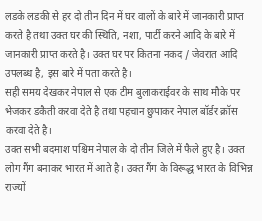लडके लडकी से हर दो तीन दिन में घर वालों के बारे में जानकारी प्राप्त करते है तथा उक्त घर की स्थिति, नशा, पार्टी करने आदि के बारे में जानकारी प्राप्त करते है। उक्त घर पर कितना नकद / जेवरात आदि उपलब्ध है, इस बारे में पता करते है।
सही समय देखकर नेपाल से एक टीम बुलाकराईवर के साथ मौके पर भेजकर डकैती करवा देते है तथा पहचान छुपाकर नेपाल बॉर्डर क्रॉस करवा देते है।
उक्त सभी बदमाश पश्चिम नेपाल के दो तीन जिले में फैले हुए है। उक्त लोग गैंग बनाकर भारत में आते है। उक्त गैंग के विरूद्ध भारत के विभिन्न राज्यों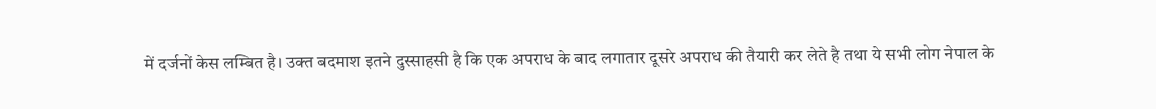में दर्जनों केस लम्बित है। उक्त बदमाश इतने दुस्साहसी है कि एक अपराध के बाद लगातार दूसरे अपराध की तैयारी कर लेते है तथा ये सभी लोग नेपाल के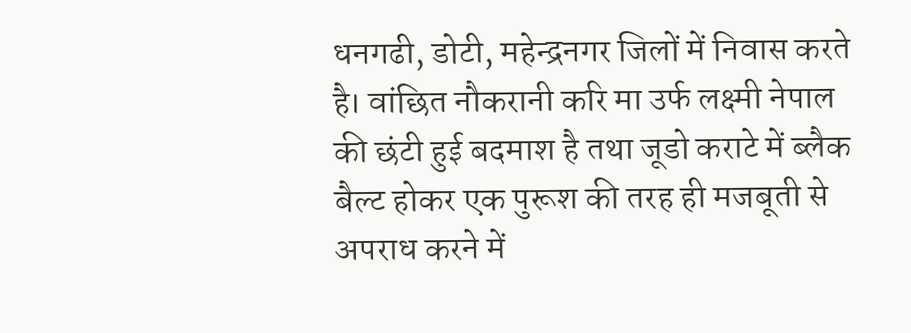धनगढी, डोटी, महेन्द्रनगर जिलों में निवास करते है। वांछित नौकरानी करि मा उर्फ लक्ष्मी नेपाल की छंटी हुई बदमाश है तथा जूडो कराटे में ब्लैक बैल्ट होकर एक पुरूश की तरह ही मजबूती से अपराध करने में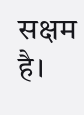सक्षम है।